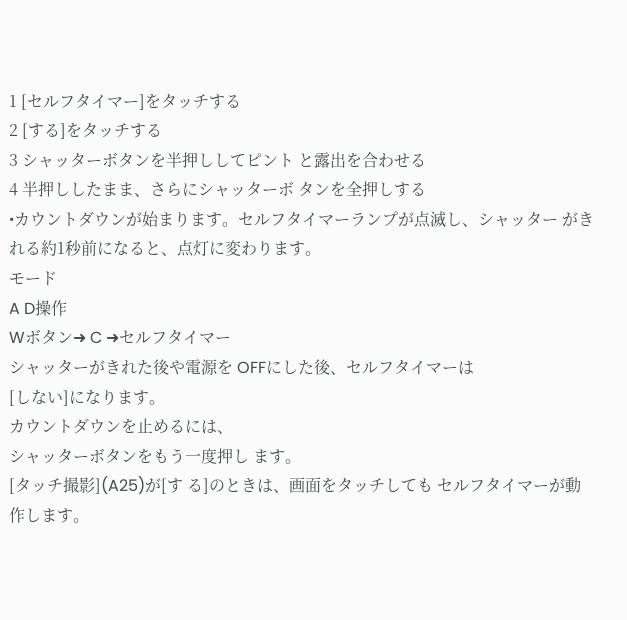1 [セルフタイマー]をタッチする
2 [する]をタッチする
3 シャッターボタンを半押ししてピント と露出を合わせる
4 半押ししたまま、さらにシャッターボ タンを全押しする
•カウントダウンが始まります。セルフタイマーランプが点滅し、シャッター がきれる約1秒前になると、点灯に変わります。
モード
A D操作
Wボタン➜ C ➜セルフタイマー
シャッターがきれた後や電源を OFFにした後、セルフタイマーは
[しない]になります。
カウントダウンを止めるには、
シャッターボタンをもう一度押し ます。
[タッチ撮影](A25)が[す る]のときは、画面をタッチしても セルフタイマーが動作します。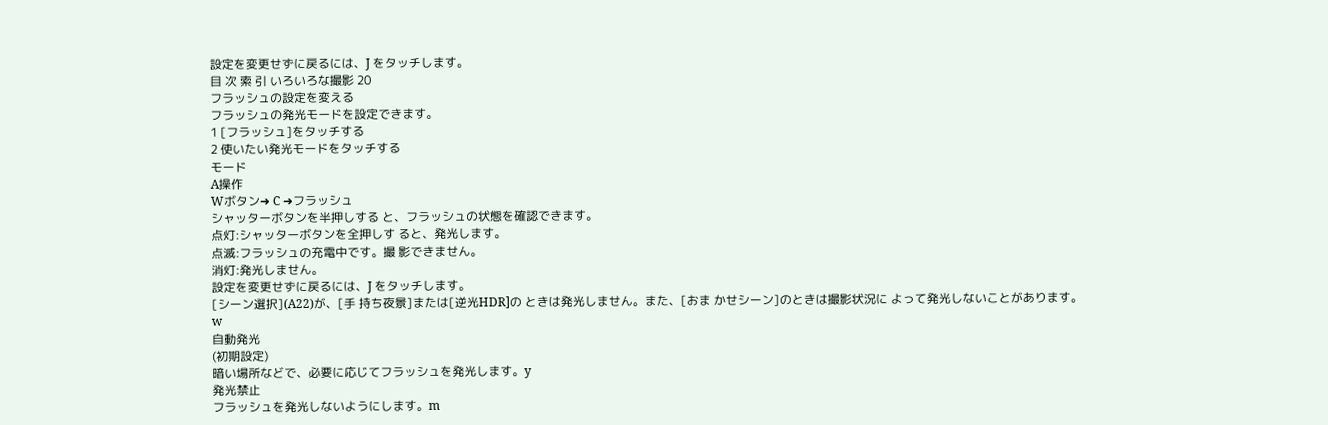設定を変更せずに戻るには、J をタッチします。
目 次 索 引 いろいろな撮影 20
フラッシュの設定を変える
フラッシュの発光モードを設定できます。
1 [フラッシュ]をタッチする
2 使いたい発光モードをタッチする
モード
A操作
Wボタン➜ C ➜フラッシュ
シャッターボタンを半押しする と、フラッシュの状態を確認できます。
点灯:シャッターボタンを全押しす ると、発光します。
点滅:フラッシュの充電中です。撮 影できません。
消灯:発光しません。
設定を変更せずに戻るには、J をタッチします。
[シーン選択](A22)が、[手 持ち夜景]または[逆光HDR]の ときは発光しません。また、[おま かせシーン]のときは撮影状況に よって発光しないことがあります。
w
自動発光
(初期設定)
暗い場所などで、必要に応じてフラッシュを発光します。y
発光禁止
フラッシュを発光しないようにします。m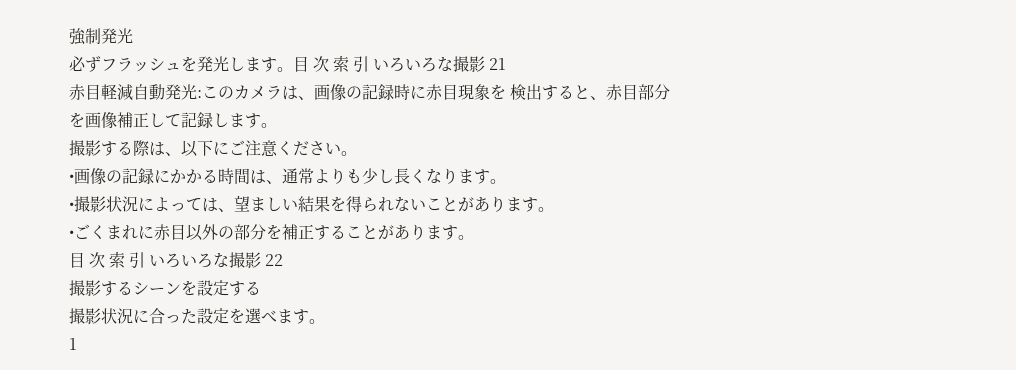強制発光
必ずフラッシュを発光します。目 次 索 引 いろいろな撮影 21
赤目軽減自動発光:このカメラは、画像の記録時に赤目現象を 検出すると、赤目部分を画像補正して記録します。
撮影する際は、以下にご注意ください。
•画像の記録にかかる時間は、通常よりも少し長くなります。
•撮影状況によっては、望ましい結果を得られないことがあります。
•ごくまれに赤目以外の部分を補正することがあります。
目 次 索 引 いろいろな撮影 22
撮影するシーンを設定する
撮影状況に合った設定を選べます。
1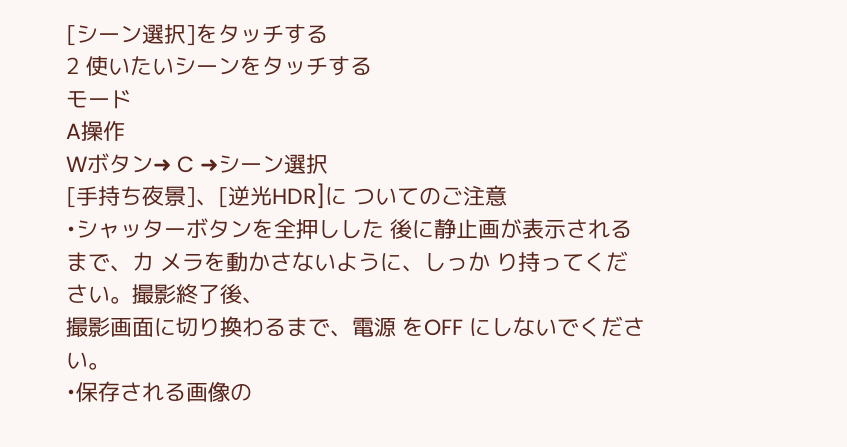[シーン選択]をタッチする
2 使いたいシーンをタッチする
モード
A操作
Wボタン➜ C ➜シーン選択
[手持ち夜景]、[逆光HDR]に ついてのご注意
•シャッターボタンを全押しした 後に静止画が表示されるまで、カ メラを動かさないように、しっか り持ってください。撮影終了後、
撮影画面に切り換わるまで、電源 をOFF にしないでください。
•保存される画像の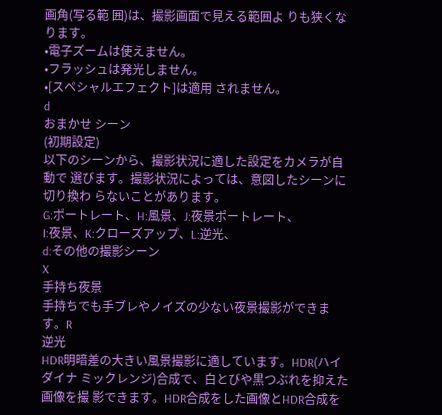画角(写る範 囲)は、撮影画面で見える範囲よ りも狭くなります。
•電子ズームは使えません。
•フラッシュは発光しません。
•[スペシャルエフェクト]は適用 されません。
d
おまかせ シーン
(初期設定)
以下のシーンから、撮影状況に適した設定をカメラが自動で 選びます。撮影状況によっては、意図したシーンに切り換わ らないことがあります。
G:ポートレート、H:風景、J:夜景ポートレート、
I:夜景、K:クローズアップ、L:逆光、
d:その他の撮影シーン
X
手持ち夜景
手持ちでも手ブレやノイズの少ない夜景撮影ができます。R
逆光
HDR明暗差の大きい風景撮影に適しています。HDR(ハイダイナ ミックレンジ)合成で、白とびや黒つぶれを抑えた画像を撮 影できます。HDR合成をした画像とHDR合成を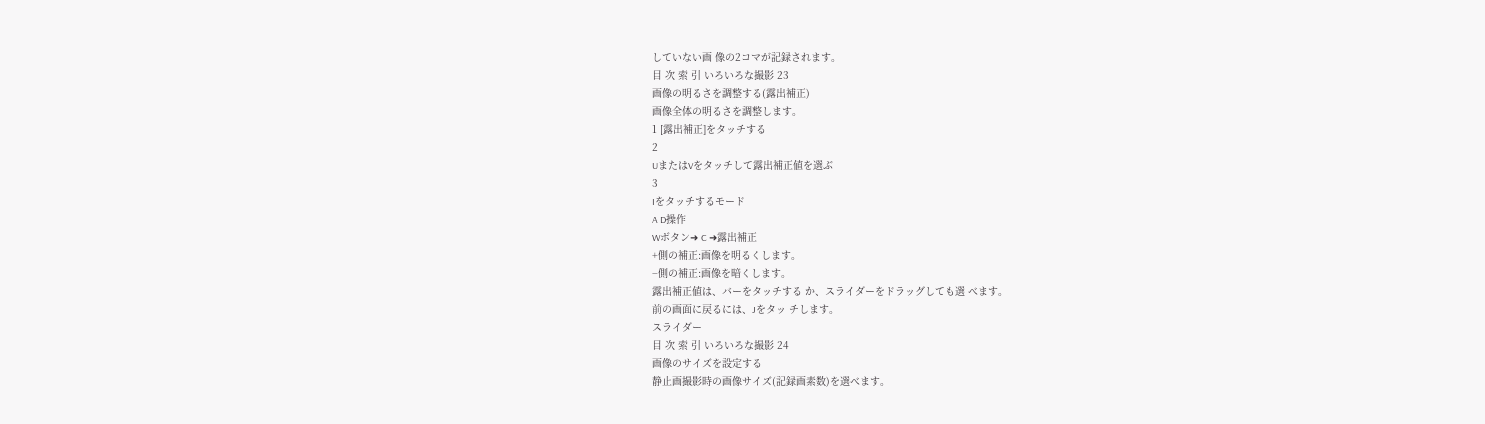していない画 像の2コマが記録されます。
目 次 索 引 いろいろな撮影 23
画像の明るさを調整する(露出補正)
画像全体の明るさを調整します。
1 [露出補正]をタッチする
2
UまたはVをタッチして露出補正値を選ぶ
3
Iをタッチするモード
A D操作
Wボタン➜ C ➜露出補正
+側の補正:画像を明るくします。
−側の補正:画像を暗くします。
露出補正値は、バーをタッチする か、スライダーをドラッグしても選 べます。
前の画面に戻るには、Jをタッ チします。
スライダー
目 次 索 引 いろいろな撮影 24
画像のサイズを設定する
静止画撮影時の画像サイズ(記録画素数)を選べます。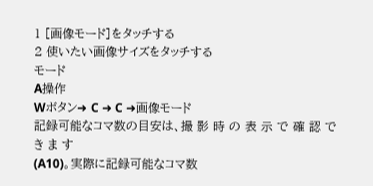1 [画像モード]をタッチする
2 使いたい画像サイズをタッチする
モード
A操作
Wボタン➜ C ➜ C ➜画像モード
記録可能なコマ数の目安は、撮 影 時 の 表 示 で 確 認 で き ま す
(A10)。実際に記録可能なコマ数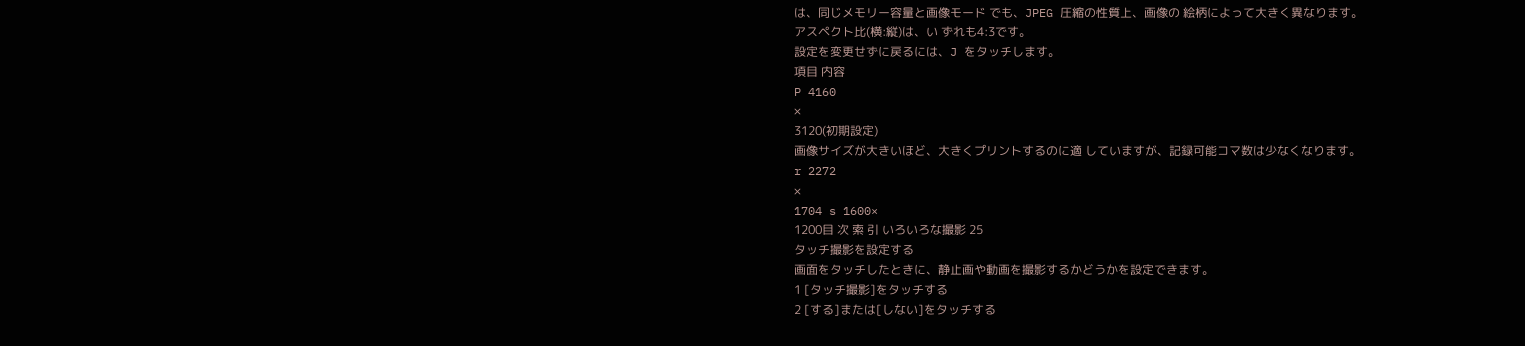は、同じメモリー容量と画像モード でも、JPEG 圧縮の性質上、画像の 絵柄によって大きく異なります。
アスペクト比(横:縦)は、い ずれも4:3です。
設定を変更せずに戻るには、J をタッチします。
項目 内容
P 4160
×
3120(初期設定)
画像サイズが大きいほど、大きくプリントするのに適 していますが、記録可能コマ数は少なくなります。
r 2272
×
1704 s 1600×
1200目 次 索 引 いろいろな撮影 25
タッチ撮影を設定する
画面をタッチしたときに、静止画や動画を撮影するかどうかを設定できます。
1 [タッチ撮影]をタッチする
2 [する]または[しない]をタッチする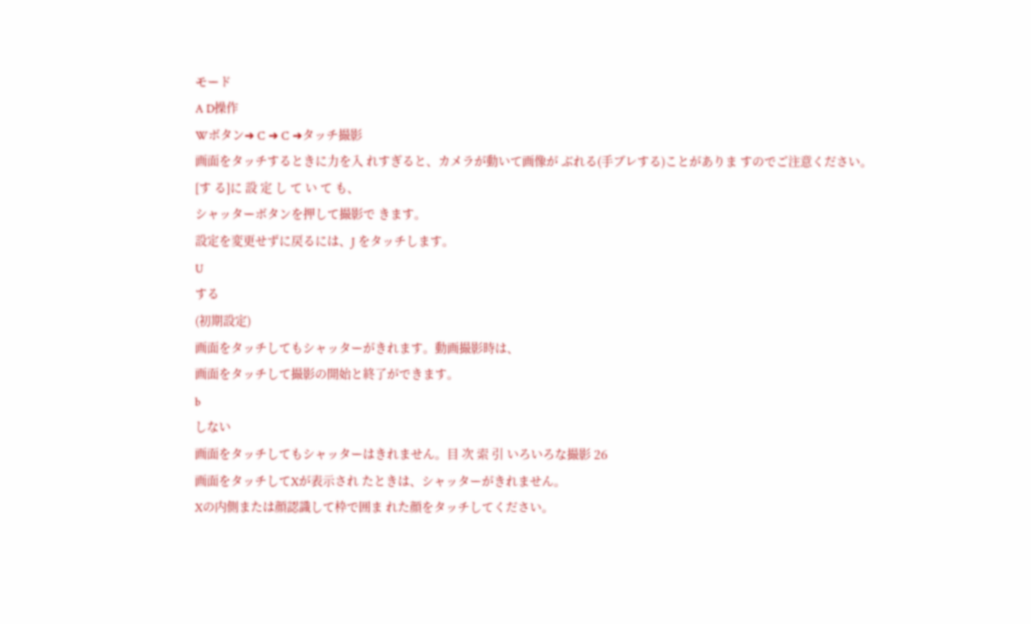モード
A D操作
Wボタン➜ C ➜ C ➜タッチ撮影
画面をタッチするときに力を入 れすぎると、カメラが動いて画像が ぶれる(手ブレする)ことがありま すのでご注意ください。
[す る]に 設 定 し て い て も、
シャッターボタンを押して撮影で きます。
設定を変更せずに戻るには、J をタッチします。
U
する
(初期設定)
画面をタッチしてもシャッターがきれます。動画撮影時は、
画面をタッチして撮影の開始と終了ができます。
b
しない
画面をタッチしてもシャッターはきれません。目 次 索 引 いろいろな撮影 26
画面をタッチしてXが表示され たときは、シャッターがきれません。
Xの内側または顔認識して枠で囲ま れた顔をタッチしてください。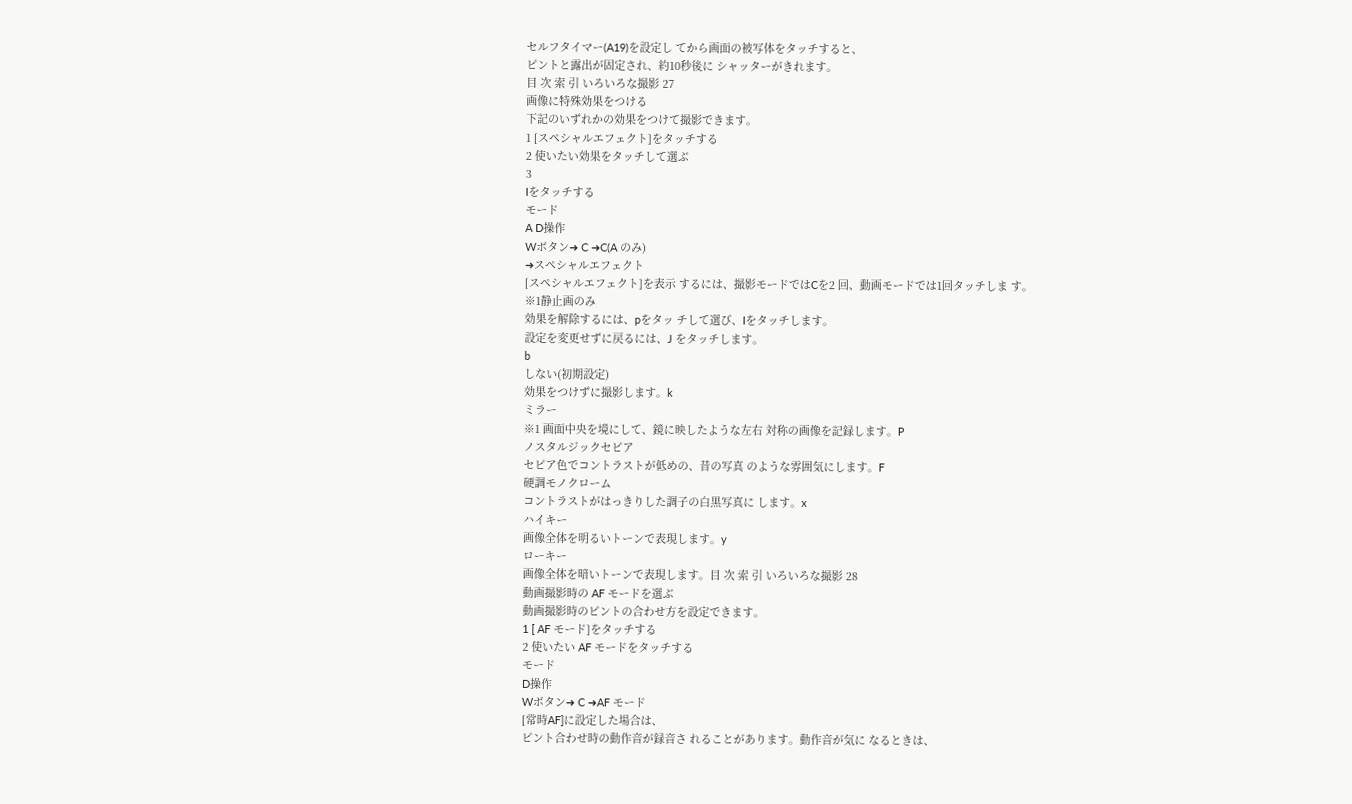セルフタイマー(A19)を設定し てから画面の被写体をタッチすると、
ピントと露出が固定され、約10秒後に シャッターがきれます。
目 次 索 引 いろいろな撮影 27
画像に特殊効果をつける
下記のいずれかの効果をつけて撮影できます。
1 [スペシャルエフェクト]をタッチする
2 使いたい効果をタッチして選ぶ
3
Iをタッチする
モード
A D操作
Wボタン➜ C ➜C(A のみ)
➜スペシャルエフェクト
[スペシャルエフェクト]を表示 するには、撮影モードではCを2 回、動画モードでは1回タッチしま す。
※1静止画のみ
効果を解除するには、pをタッ チして選び、Iをタッチします。
設定を変更せずに戻るには、J をタッチします。
b
しない(初期設定)
効果をつけずに撮影します。k
ミラー
※1 画面中央を境にして、鏡に映したような左右 対称の画像を記録します。P
ノスタルジックセピア
セピア色でコントラストが低めの、昔の写真 のような雰囲気にします。F
硬調モノクローム
コントラストがはっきりした調子の白黒写真に します。x
ハイキー
画像全体を明るいトーンで表現します。y
ローキー
画像全体を暗いトーンで表現します。目 次 索 引 いろいろな撮影 28
動画撮影時の AF モードを選ぶ
動画撮影時のピントの合わせ方を設定できます。
1 [ AF モード]をタッチする
2 使いたい AF モードをタッチする
モード
D操作
Wボタン➜ C ➜AF モード
[常時AF]に設定した場合は、
ピント合わせ時の動作音が録音さ れることがあります。動作音が気に なるときは、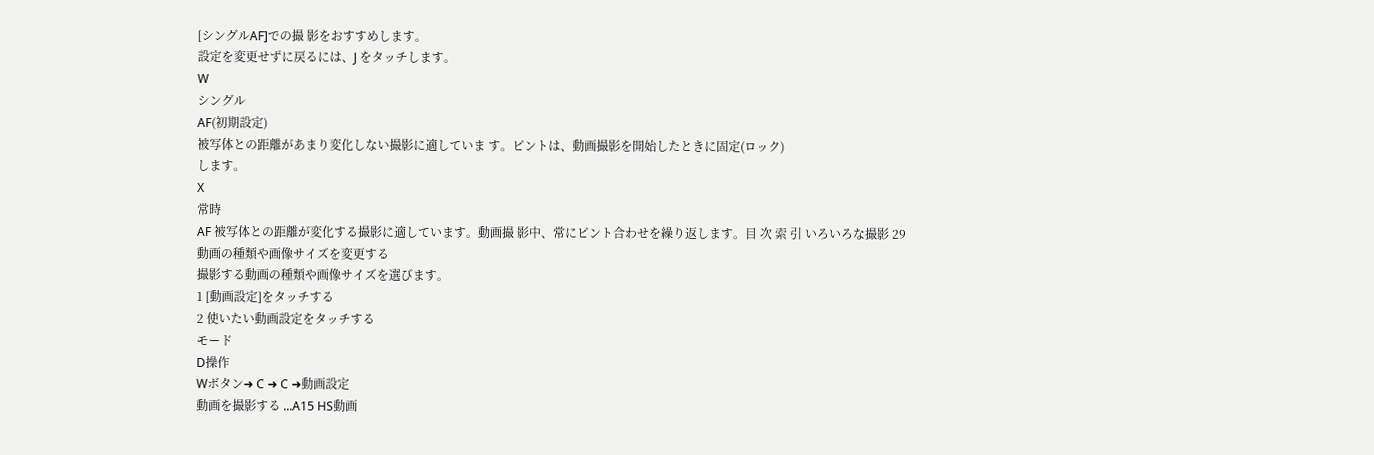[シングルAF]での撮 影をおすすめします。
設定を変更せずに戻るには、J をタッチします。
W
シングル
AF(初期設定)
被写体との距離があまり変化しない撮影に適していま す。ピントは、動画撮影を開始したときに固定(ロック)
します。
X
常時
AF 被写体との距離が変化する撮影に適しています。動画撮 影中、常にピント合わせを繰り返します。目 次 索 引 いろいろな撮影 29
動画の種類や画像サイズを変更する
撮影する動画の種類や画像サイズを選びます。
1 [動画設定]をタッチする
2 使いたい動画設定をタッチする
モード
D操作
Wボタン➜ C ➜ C ➜動画設定
動画を撮影する ...A15 HS動画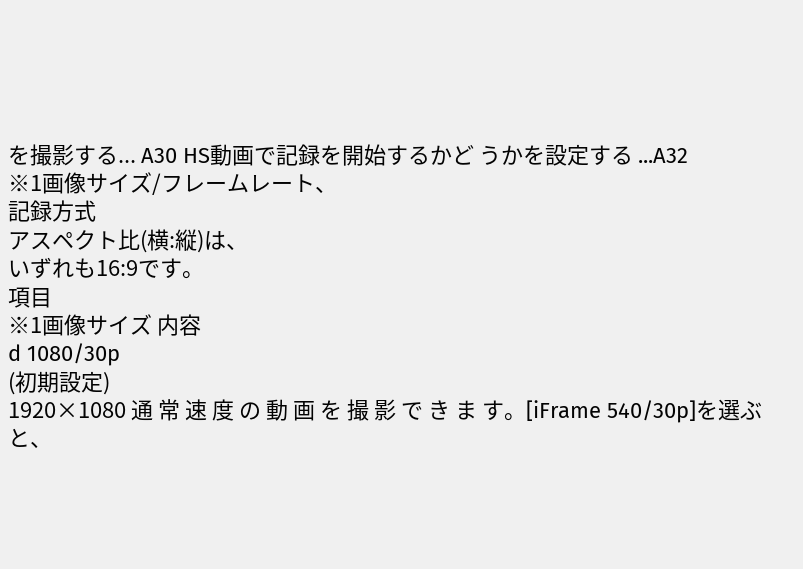を撮影する... A30 HS動画で記録を開始するかど うかを設定する ...A32
※1画像サイズ/フレームレート、
記録方式
アスペクト比(横:縦)は、
いずれも16:9です。
項目
※1画像サイズ 内容
d 1080/30p
(初期設定)
1920×1080 通 常 速 度 の 動 画 を 撮 影 で き ま す。[iFrame 540/30p]を選ぶと、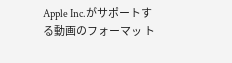Apple Inc.がサポートする動画のフォーマッ ト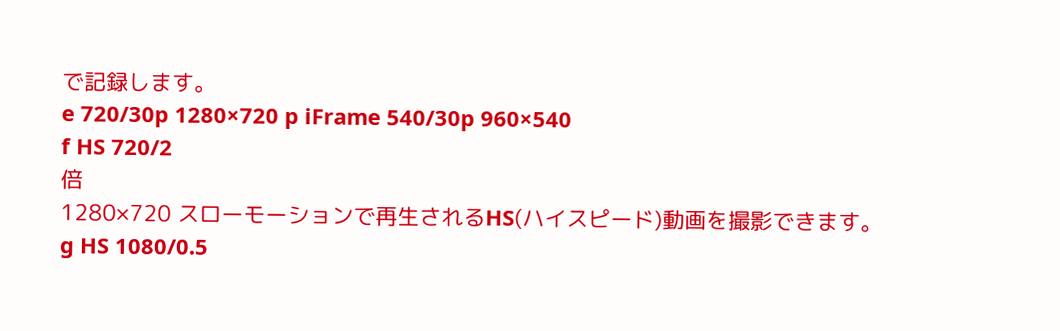で記録します。
e 720/30p 1280×720 p iFrame 540/30p 960×540
f HS 720/2
倍
1280×720 スローモーションで再生されるHS(ハイスピード)動画を撮影できます。
g HS 1080/0.5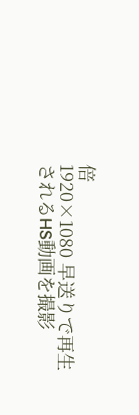倍
1920×1080 早送りで再生されるHS動画を撮影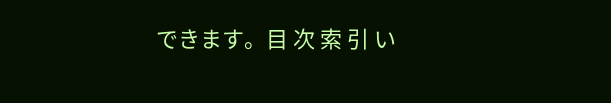できます。目 次 索 引 い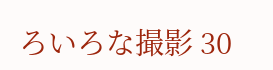ろいろな撮影 30